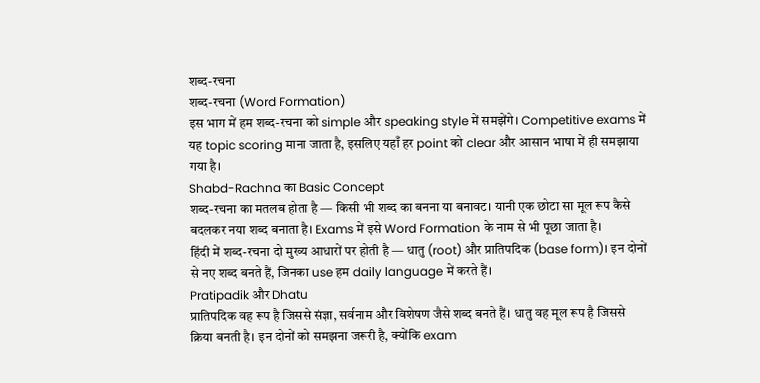शब्द-रचना
शब्द-रचना (Word Formation)
इस भाग में हम शब्द-रचना को simple और speaking style में समझेंगे। Competitive exams में यह topic scoring माना जाता है, इसलिए यहाँ हर point को clear और आसान भाषा में ही समझाया गया है।
Shabd-Rachna का Basic Concept
शब्द-रचना का मतलब होता है — किसी भी शब्द का बनना या बनावट। यानी एक छोटा सा मूल रूप कैसे बदलकर नया शब्द बनाता है। Exams में इसे Word Formation के नाम से भी पूछा जाता है।
हिंदी में शब्द-रचना दो मुख्य आधारों पर होती है — धातु (root) और प्रातिपदिक (base form)। इन दोनों से नए शब्द बनते हैं, जिनका use हम daily language में करते हैं।
Pratipadik और Dhatu
प्रातिपदिक वह रूप है जिससे संज्ञा, सर्वनाम और विशेषण जैसे शब्द बनते हैं। धातु वह मूल रूप है जिससे क्रिया बनती है। इन दोनों को समझना जरूरी है, क्योंकि exam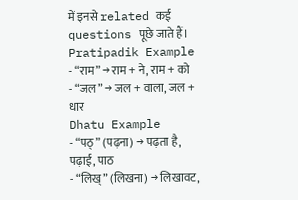में इनसे related कई questions पूछे जाते हैं।
Pratipadik Example
- “राम” → राम + ने, राम + को
- “जल” → जल + वाला, जल + धार
Dhatu Example
- “पठ्” (पढ़ना) → पढ़ता है, पढ़ाई, पाठ
- “लिख्” (लिखना) → लिखावट,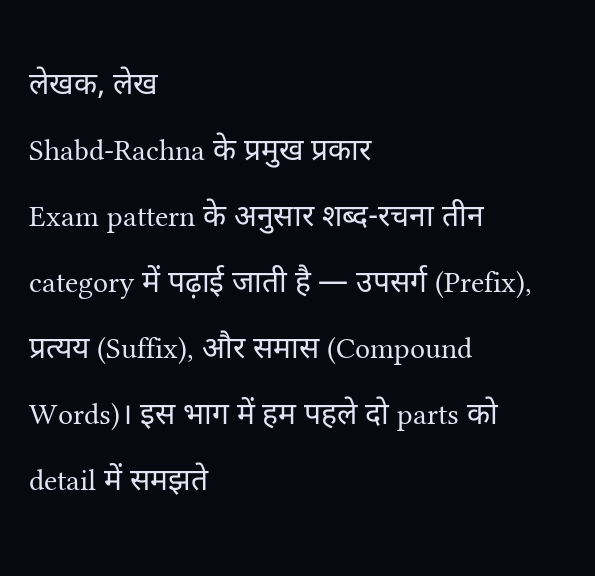लेखक, लेख
Shabd-Rachna के प्रमुख प्रकार
Exam pattern के अनुसार शब्द-रचना तीन category में पढ़ाई जाती है — उपसर्ग (Prefix), प्रत्यय (Suffix), और समास (Compound Words)। इस भाग में हम पहले दो parts को detail में समझते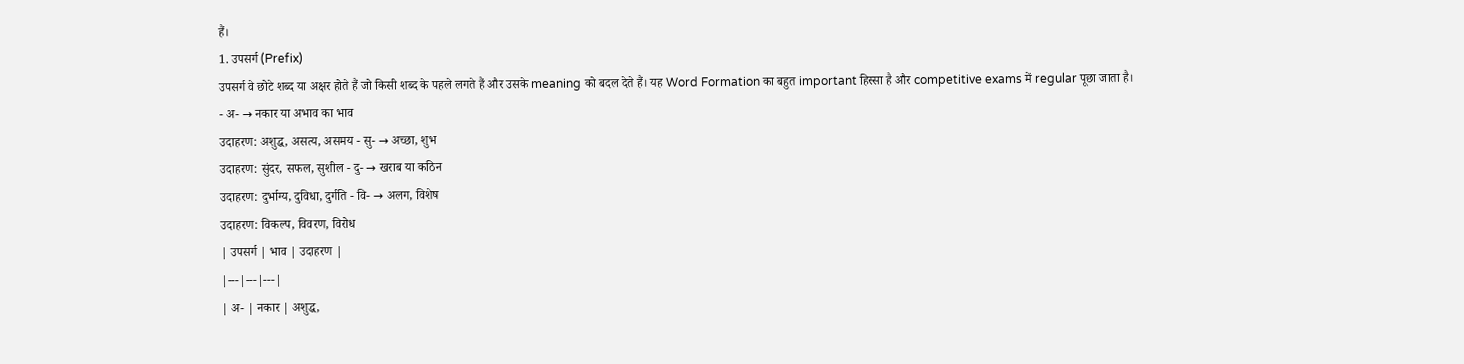हैं।
1. उपसर्ग (Prefix)
उपसर्ग वे छोटे शब्द या अक्षर होते हैं जो किसी शब्द के पहले लगते हैं और उसके meaning को बदल देते हैं। यह Word Formation का बहुत important हिस्सा है और competitive exams में regular पूछा जाता है।
- अ- → नकार या अभाव का भाव
उदाहरण: अशुद्ध, असत्य, असमय - सु- → अच्छा, शुभ
उदाहरण: सुंदर, सफल, सुशील - दु- → खराब या कठिन
उदाहरण: दुर्भाग्य, दुविधा, दुर्गति - वि- → अलग, विशेष
उदाहरण: विकल्प, विवरण, विरोध
| उपसर्ग | भाव | उदाहरण |
|---|---|---|
| अ- | नकार | अशुद्ध,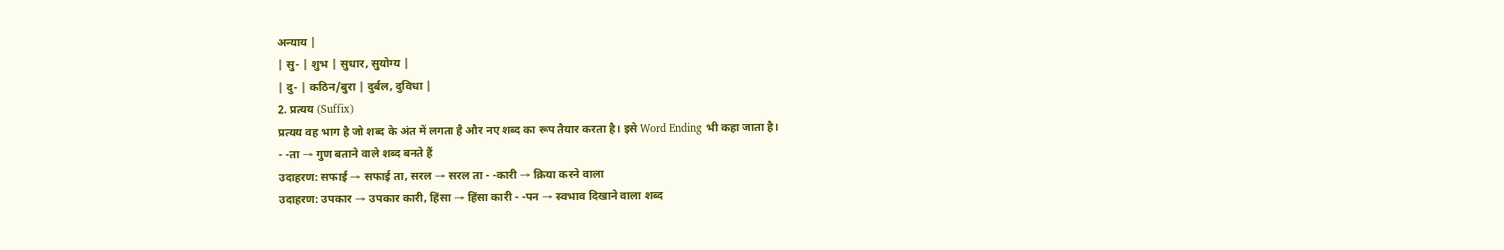अन्याय |
| सु- | शुभ | सुधार, सुयोग्य |
| दु- | कठिन/बुरा | दुर्बल, दुविधा |
2. प्रत्यय (Suffix)
प्रत्यय वह भाग है जो शब्द के अंत में लगता है और नए शब्द का रूप तैयार करता है। इसे Word Ending भी कहा जाता है।
- -ता → गुण बताने वाले शब्द बनते हैं
उदाहरण: सफाई → सफाई ता, सरल → सरल ता - -कारी → क्रिया करने वाला
उदाहरण: उपकार → उपकार कारी, हिंसा → हिंसा कारी - -पन → स्वभाव दिखाने वाला शब्द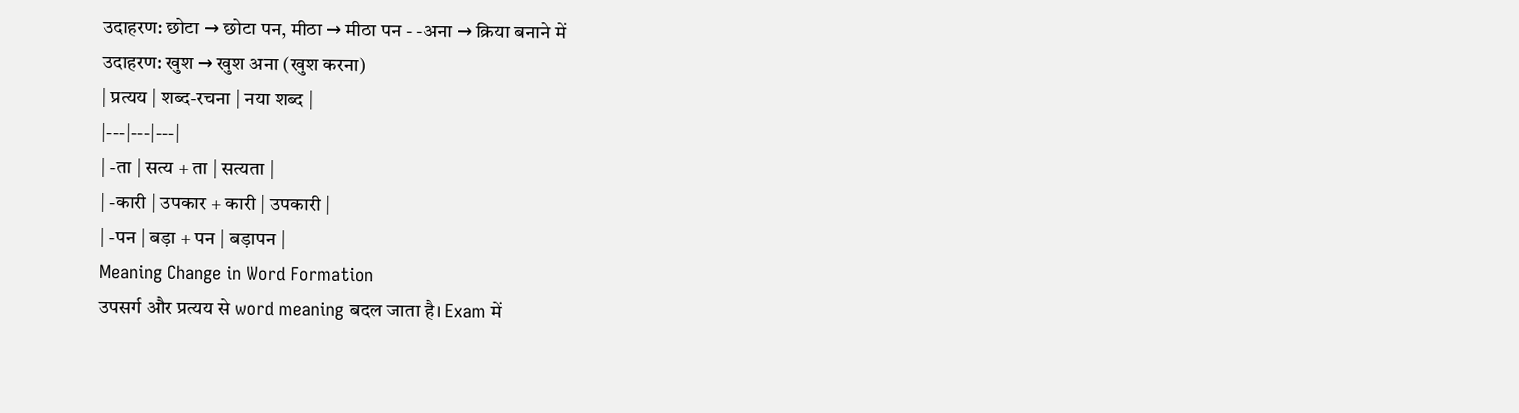उदाहरण: छोटा → छोटा पन, मीठा → मीठा पन - -अना → क्रिया बनाने में
उदाहरण: खुश → खुश अना (खुश करना)
| प्रत्यय | शब्द-रचना | नया शब्द |
|---|---|---|
| -ता | सत्य + ता | सत्यता |
| -कारी | उपकार + कारी | उपकारी |
| -पन | बड़ा + पन | बड़ापन |
Meaning Change in Word Formation
उपसर्ग और प्रत्यय से word meaning बदल जाता है। Exam में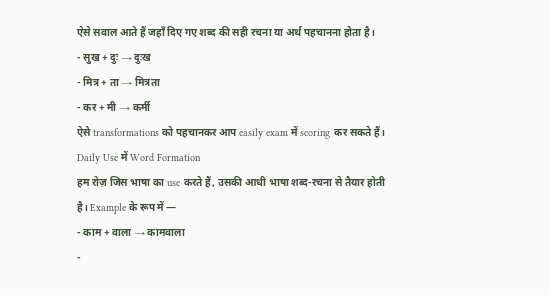ऐसे सवाल आते हैं जहाँ दिए गए शब्द की सही रचना या अर्थ पहचानना होता है।
- सुख + दुः → दुःख
- मित्र + ता → मित्रता
- कर + मी → कर्मी
ऐसे transformations को पहचानकर आप easily exam में scoring कर सकते हैं।
Daily Use में Word Formation
हम रोज़ जिस भाषा का use करते हैं, उसकी आधी भाषा शब्द-रचना से तैयार होती है। Example के रूप में —
- काम + वाला → कामवाला
-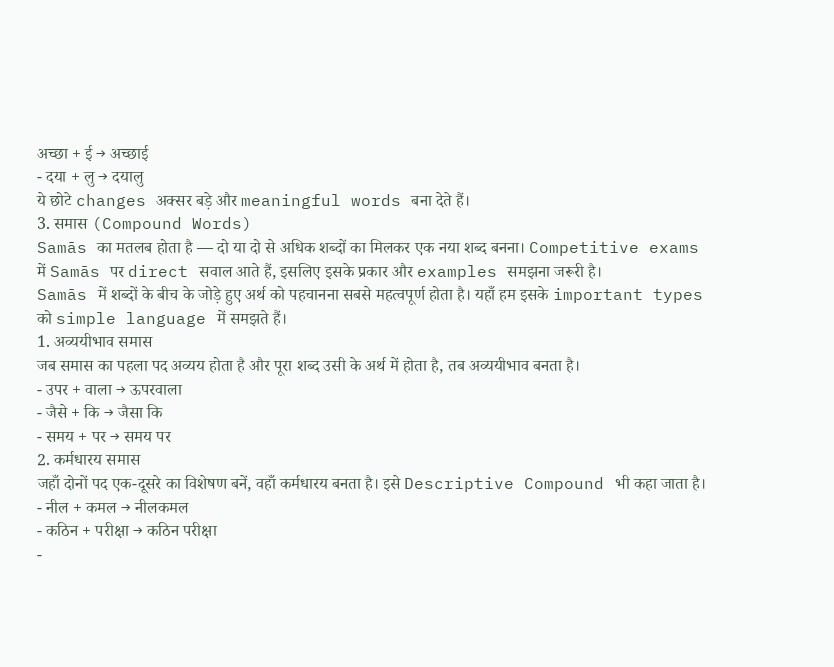अच्छा + ई → अच्छाई
- दया + लु → दयालु
ये छोटे changes अक्सर बड़े और meaningful words बना देते हैं।
3. समास (Compound Words)
Samās का मतलब होता है — दो या दो से अधिक शब्दों का मिलकर एक नया शब्द बनना। Competitive exams में Samās पर direct सवाल आते हैं, इसलिए इसके प्रकार और examples समझना जरूरी है।
Samās में शब्दों के बीच के जोड़े हुए अर्थ को पहचानना सबसे महत्वपूर्ण होता है। यहाँ हम इसके important types को simple language में समझते हैं।
1. अव्ययीभाव समास
जब समास का पहला पद अव्यय होता है और पूरा शब्द उसी के अर्थ में होता है, तब अव्ययीभाव बनता है।
- उपर + वाला → ऊपरवाला
- जैसे + कि → जैसा कि
- समय + पर → समय पर
2. कर्मधारय समास
जहाँ दोनों पद एक-दूसरे का विशेषण बनें, वहाँ कर्मधारय बनता है। इसे Descriptive Compound भी कहा जाता है।
- नील + कमल → नीलकमल
- कठिन + परीक्षा → कठिन परीक्षा
-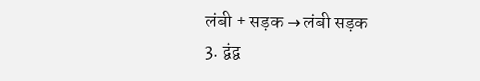लंबी + सड़क → लंबी सड़क
3. द्वंद्व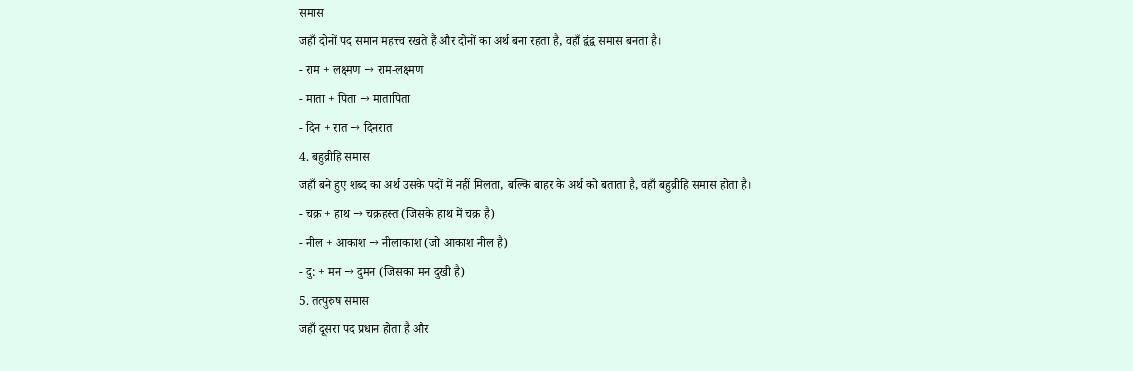समास
जहाँ दोनों पद समान महत्त्व रखते हैं और दोनों का अर्थ बना रहता है, वहाँ द्वंद्व समास बनता है।
- राम + लक्ष्मण → राम-लक्ष्मण
- माता + पिता → मातापिता
- दिन + रात → दिनरात
4. बहुव्रीहि समास
जहाँ बने हुए शब्द का अर्थ उसके पदों में नहीं मिलता, बल्कि बाहर के अर्थ को बताता है, वहाँ बहुव्रीहि समास होता है।
- चक्र + हाथ → चक्रहस्त (जिसके हाथ में चक्र है)
- नील + आकाश → नीलाकाश (जो आकाश नील है)
- दु: + मन → दुमन (जिसका मन दुखी है)
5. तत्पुरुष समास
जहाँ दूसरा पद प्रधान होता है और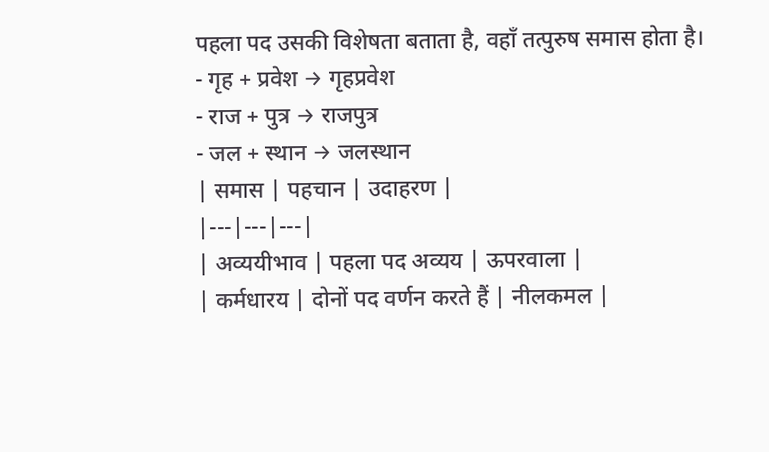पहला पद उसकी विशेषता बताता है, वहाँ तत्पुरुष समास होता है।
- गृह + प्रवेश → गृहप्रवेश
- राज + पुत्र → राजपुत्र
- जल + स्थान → जलस्थान
| समास | पहचान | उदाहरण |
|---|---|---|
| अव्ययीभाव | पहला पद अव्यय | ऊपरवाला |
| कर्मधारय | दोनों पद वर्णन करते हैं | नीलकमल |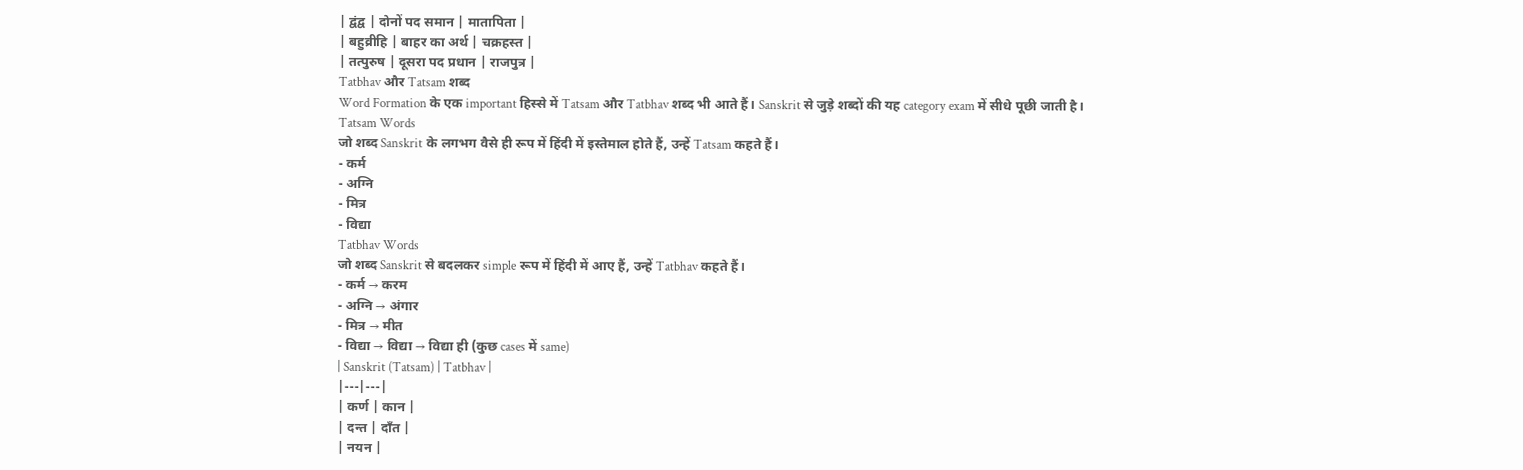| द्वंद्व | दोनों पद समान | मातापिता |
| बहुव्रीहि | बाहर का अर्थ | चक्रहस्त |
| तत्पुरुष | दूसरा पद प्रधान | राजपुत्र |
Tatbhav और Tatsam शब्द
Word Formation के एक important हिस्से में Tatsam और Tatbhav शब्द भी आते हैं। Sanskrit से जुड़े शब्दों की यह category exam में सीधे पूछी जाती है।
Tatsam Words
जो शब्द Sanskrit के लगभग वैसे ही रूप में हिंदी में इस्तेमाल होते हैं, उन्हें Tatsam कहते हैं।
- कर्म
- अग्नि
- मित्र
- विद्या
Tatbhav Words
जो शब्द Sanskrit से बदलकर simple रूप में हिंदी में आए हैं, उन्हें Tatbhav कहते हैं।
- कर्म → करम
- अग्नि → अंगार
- मित्र → मीत
- विद्या → विद्या → विद्या ही (कुछ cases में same)
| Sanskrit (Tatsam) | Tatbhav |
|---|---|
| कर्ण | कान |
| दन्त | दाँत |
| नयन |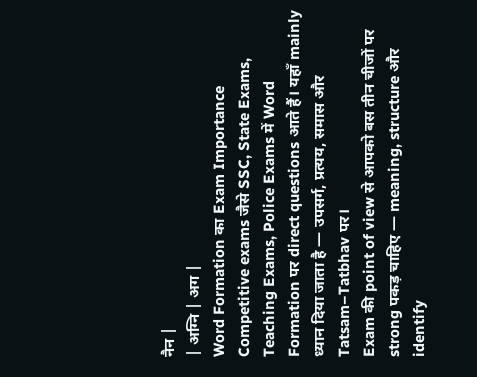नैन |
| अग्नि | अग |
Word Formation का Exam Importance
Competitive exams जैसे SSC, State Exams, Teaching Exams, Police Exams में Word Formation पर direct questions आते हैं। यहाँ mainly ध्यान दिया जाता है — उपसर्ग, प्रत्यय, समास और Tatsam–Tatbhav पर।
Exam की point of view से आपको बस तीन चीजों पर strong पकड़ चाहिए — meaning, structure और identify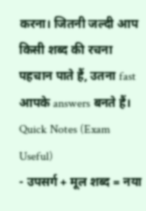करना। जितनी जल्दी आप किसी शब्द की रचना पहचान पाते हैं, उतना fast आपके answers बनते हैं।
Quick Notes (Exam Useful)
- उपसर्ग + मूल शब्द = नया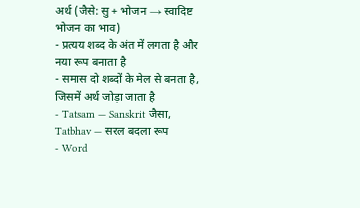अर्थ (जैसे: सु + भोजन → स्वादिष्ट भोजन का भाव)
- प्रत्यय शब्द के अंत में लगता है और नया रूप बनाता है
- समास दो शब्दों के मेल से बनता है, जिसमें अर्थ जोड़ा जाता है
- Tatsam — Sanskrit जैसा, Tatbhav — सरल बदला रूप
- Word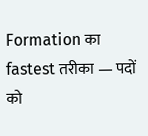Formation का fastest तरीका — पदों को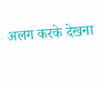अलग करके देखना